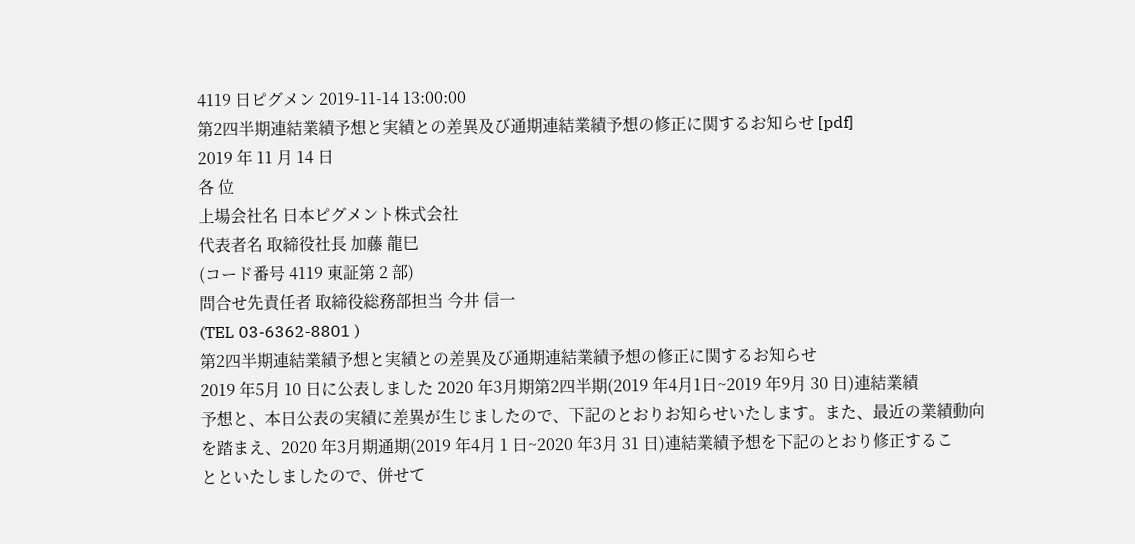4119 日ピグメン 2019-11-14 13:00:00
第2四半期連結業績予想と実績との差異及び通期連結業績予想の修正に関するお知らせ [pdf]
2019 年 11 月 14 日
各 位
上場会社名 日本ピグメント株式会社
代表者名 取締役社長 加藤 龍巳
(コード番号 4119 東証第 2 部)
問合せ先責任者 取締役総務部担当 今井 信一
(TEL 03-6362-8801 )
第2四半期連結業績予想と実績との差異及び通期連結業績予想の修正に関するお知らせ
2019 年5月 10 日に公表しました 2020 年3月期第2四半期(2019 年4月1日~2019 年9月 30 日)連結業績
予想と、本日公表の実績に差異が生じましたので、下記のとおりお知らせいたします。また、最近の業績動向
を踏まえ、2020 年3月期通期(2019 年4月 1 日~2020 年3月 31 日)連結業績予想を下記のとおり修正するこ
とといたしましたので、併せて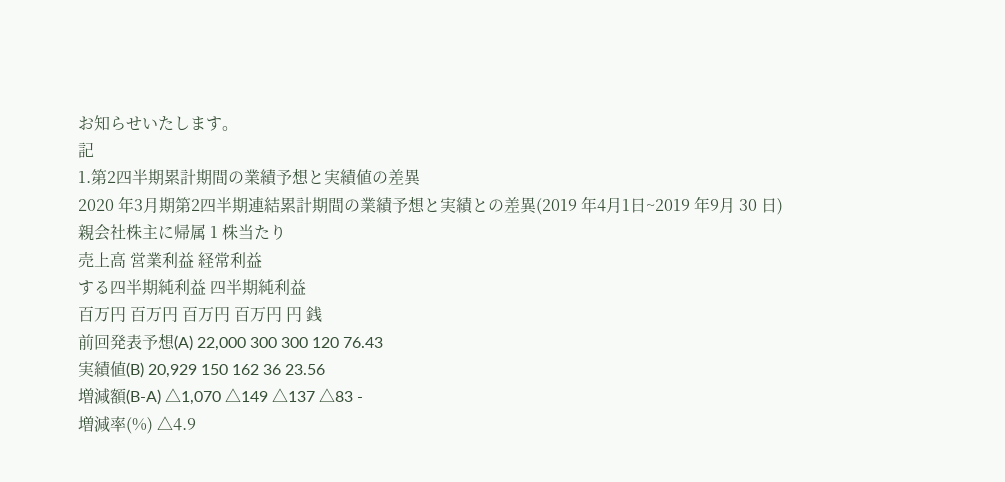お知らせいたします。
記
1.第2四半期累計期間の業績予想と実績値の差異
2020 年3月期第2四半期連結累計期間の業績予想と実績との差異(2019 年4月1日~2019 年9月 30 日)
親会社株主に帰属 1 株当たり
売上高 営業利益 経常利益
する四半期純利益 四半期純利益
百万円 百万円 百万円 百万円 円 銭
前回発表予想(A) 22,000 300 300 120 76.43
実績値(B) 20,929 150 162 36 23.56
増減額(B-A) △1,070 △149 △137 △83 -
増減率(%) △4.9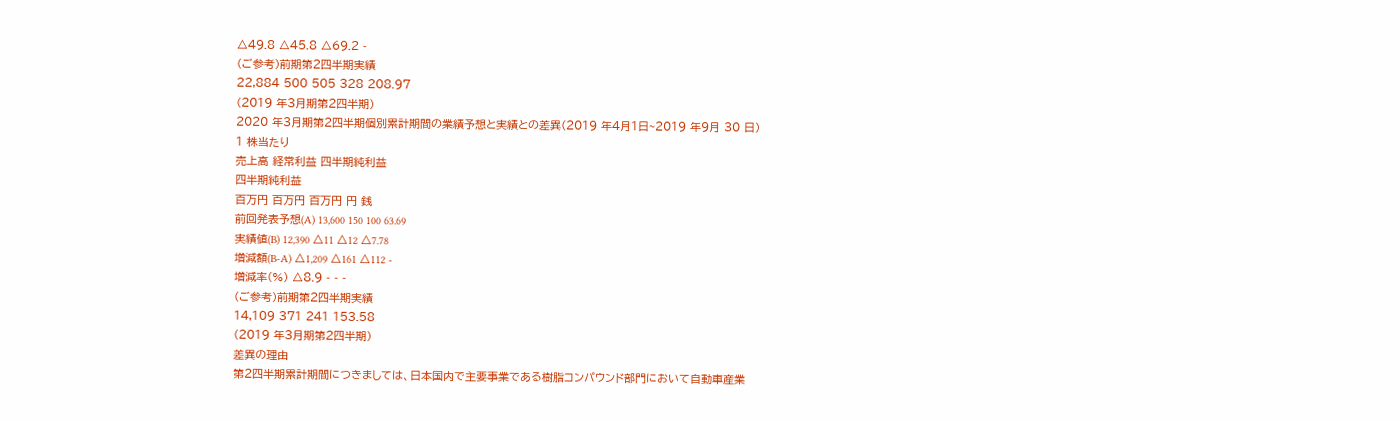△49.8 △45.8 △69.2 -
(ご参考)前期第2四半期実績
22,884 500 505 328 208.97
(2019 年3月期第2四半期)
2020 年3月期第2四半期個別累計期間の業績予想と実績との差異(2019 年4月1日~2019 年9月 30 日)
1 株当たり
売上高 経常利益 四半期純利益
四半期純利益
百万円 百万円 百万円 円 銭
前回発表予想(A) 13,600 150 100 63.69
実績値(B) 12,390 △11 △12 △7.78
増減額(B-A) △1,209 △161 △112 -
増減率(%) △8.9 - - -
(ご参考)前期第2四半期実績
14,109 371 241 153.58
(2019 年3月期第2四半期)
差異の理由
第2四半期累計期間につきましては、日本国内で主要事業である樹脂コンパウンド部門において自動車産業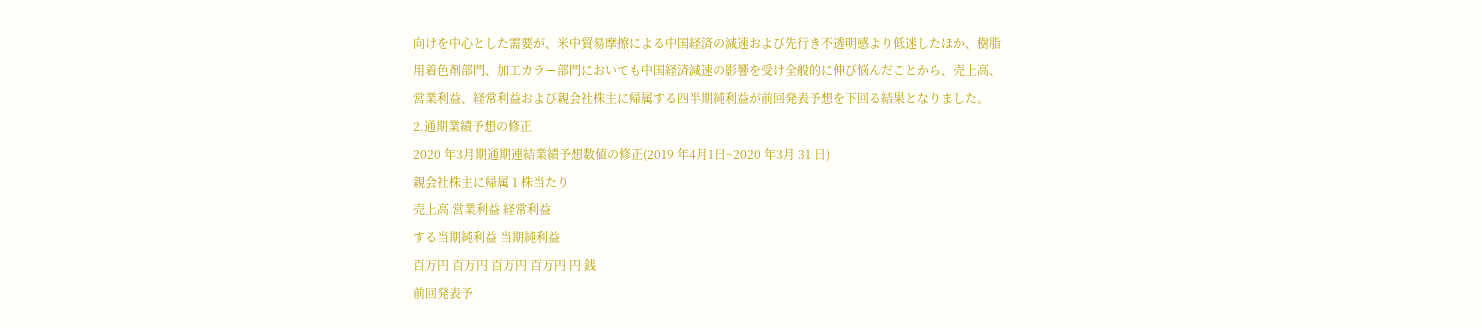向けを中心とした需要が、米中貿易摩擦による中国経済の減速および先行き不透明感より低迷したほか、樹脂
用着色剤部門、加工カラー部門においても中国経済減速の影響を受け全般的に伸び悩んだことから、売上高、
営業利益、経常利益および親会社株主に帰属する四半期純利益が前回発表予想を下回る結果となりました。
2.通期業績予想の修正
2020 年3月期通期連結業績予想数値の修正(2019 年4月1日~2020 年3月 31 日)
親会社株主に帰属 1 株当たり
売上高 営業利益 経常利益
する当期純利益 当期純利益
百万円 百万円 百万円 百万円 円 銭
前回発表予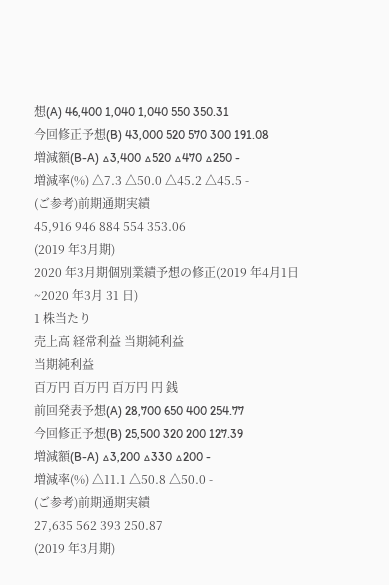想(A) 46,400 1,040 1,040 550 350.31
今回修正予想(B) 43,000 520 570 300 191.08
増減額(B-A) △3,400 △520 △470 △250 -
増減率(%) △7.3 △50.0 △45.2 △45.5 -
(ご参考)前期通期実績
45,916 946 884 554 353.06
(2019 年3月期)
2020 年3月期個別業績予想の修正(2019 年4月1日~2020 年3月 31 日)
1 株当たり
売上高 経常利益 当期純利益
当期純利益
百万円 百万円 百万円 円 銭
前回発表予想(A) 28,700 650 400 254.77
今回修正予想(B) 25,500 320 200 127.39
増減額(B-A) △3,200 △330 △200 -
増減率(%) △11.1 △50.8 △50.0 -
(ご参考)前期通期実績
27,635 562 393 250.87
(2019 年3月期)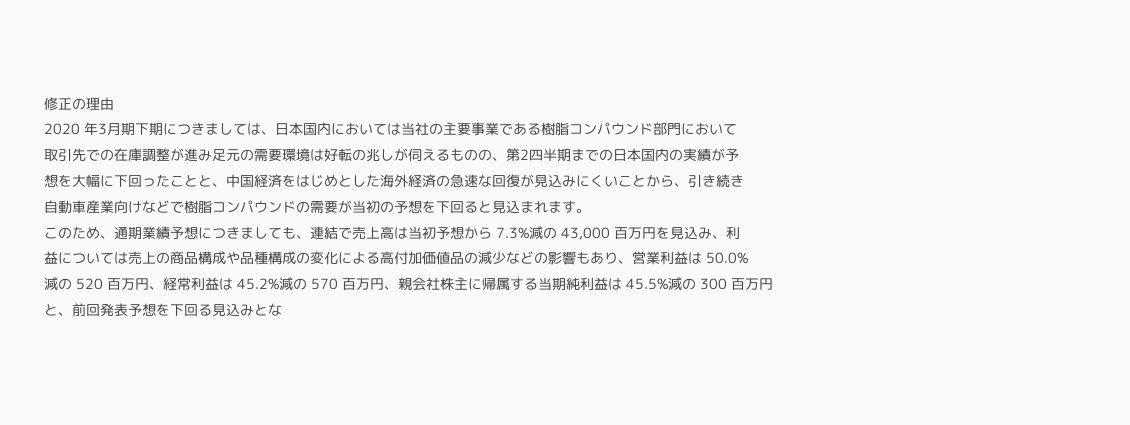修正の理由
2020 年3月期下期につきましては、日本国内においては当社の主要事業である樹脂コンパウンド部門において
取引先での在庫調整が進み足元の需要環境は好転の兆しが伺えるものの、第2四半期までの日本国内の実績が予
想を大幅に下回ったことと、中国経済をはじめとした海外経済の急速な回復が見込みにくいことから、引き続き
自動車産業向けなどで樹脂コンパウンドの需要が当初の予想を下回ると見込まれます。
このため、通期業績予想につきましても、連結で売上高は当初予想から 7.3%減の 43,000 百万円を見込み、利
益については売上の商品構成や品種構成の変化による高付加価値品の減少などの影響もあり、営業利益は 50.0%
減の 520 百万円、経常利益は 45.2%減の 570 百万円、親会社株主に帰属する当期純利益は 45.5%減の 300 百万円
と、前回発表予想を下回る見込みとな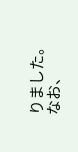りました。
なお、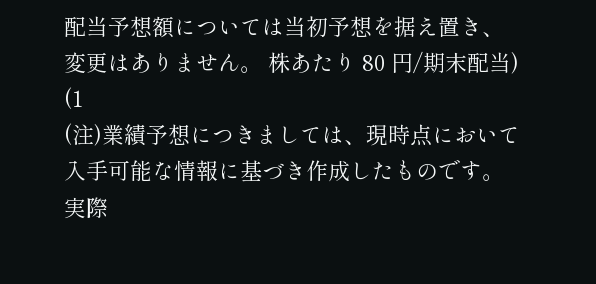配当予想額については当初予想を据え置き、変更はありません。 株あたり 80 円/期末配当)
(1
(注)業績予想につきましては、現時点において入手可能な情報に基づき作成したものです。実際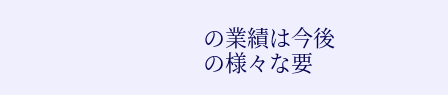の業績は今後
の様々な要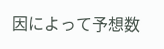因によって予想数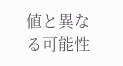値と異なる可能性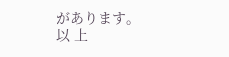があります。
以 上